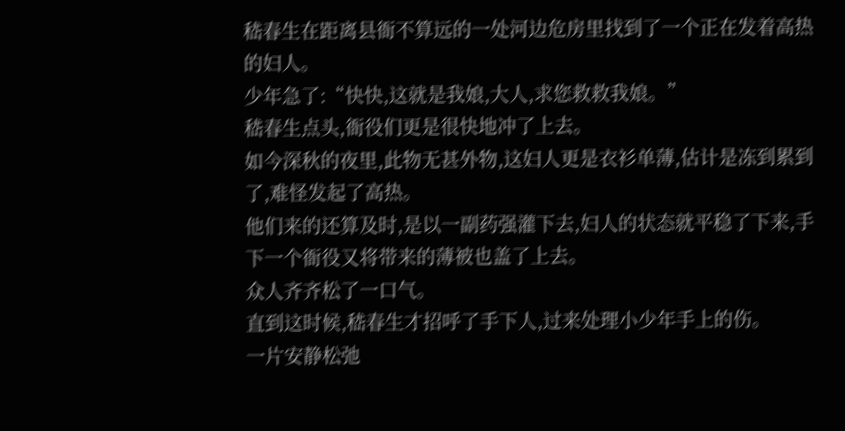嵇春生在距离县衙不算远的一处河边危房里找到了一个正在发着高热的妇人。
少年急了:“快快,这就是我娘,大人,求您救救我娘。”
嵇春生点头,衙役们更是很快地冲了上去。
如今深秋的夜里,此物无甚外物,这妇人更是衣衫单薄,估计是冻到累到了,难怪发起了高热。
他们来的还算及时,是以一副药强灌下去,妇人的状态就平稳了下来,手下一个衙役又将带来的薄被也盖了上去。
众人齐齐松了一口气。
直到这时候,嵇春生才招呼了手下人,过来处理小少年手上的伤。
一片安静松弛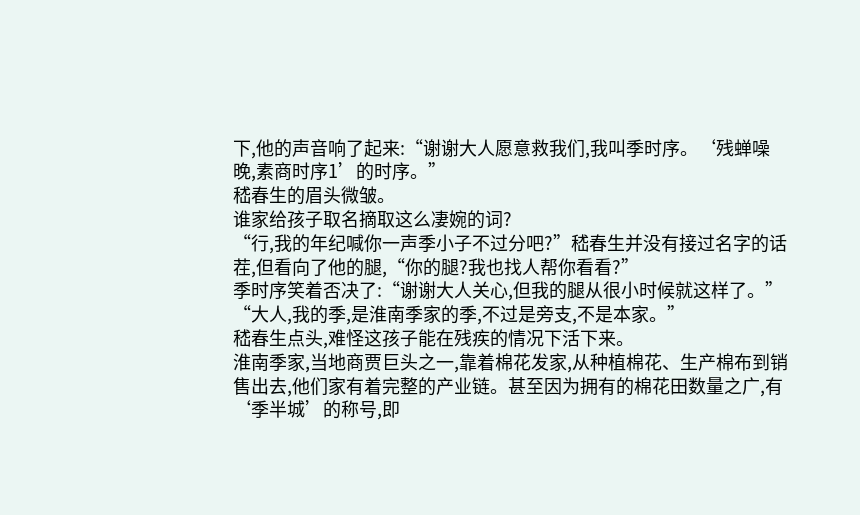下,他的声音响了起来:“谢谢大人愿意救我们,我叫季时序。‘残蝉噪晚,素商时序1’的时序。”
嵇春生的眉头微皱。
谁家给孩子取名摘取这么凄婉的词?
“行,我的年纪喊你一声季小子不过分吧?”嵇春生并没有接过名字的话茬,但看向了他的腿,“你的腿?我也找人帮你看看?”
季时序笑着否决了:“谢谢大人关心,但我的腿从很小时候就这样了。”
“大人,我的季,是淮南季家的季,不过是旁支,不是本家。”
嵇春生点头,难怪这孩子能在残疾的情况下活下来。
淮南季家,当地商贾巨头之一,靠着棉花发家,从种植棉花、生产棉布到销售出去,他们家有着完整的产业链。甚至因为拥有的棉花田数量之广,有‘季半城’的称号,即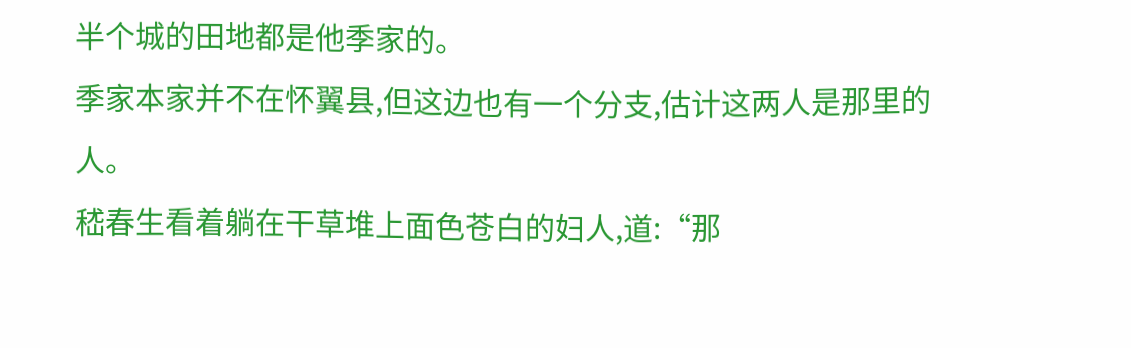半个城的田地都是他季家的。
季家本家并不在怀翼县,但这边也有一个分支,估计这两人是那里的人。
嵇春生看着躺在干草堆上面色苍白的妇人,道:“那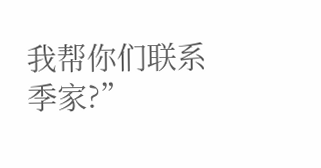我帮你们联系季家?”